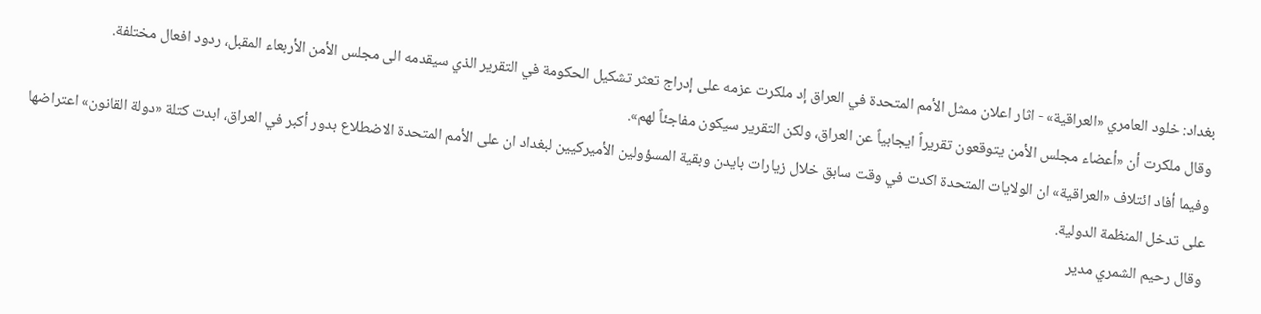بغداد: خلود العامري «العراقية» - اثار اعلان ممثل الأمم المتحدة في العراق إد ملكرت عزمه على إدراج تعثر تشكيل الحكومة في التقرير الذي سيقدمه الى مجلس الأمن الأربعاء المقبل، ردود افعال مختلفة.
وقال ملكرت أن «أعضاء مجلس الأمن يتوقعون تقريراً ايجابياً عن العراق، ولكن التقرير سيكون مفاجئاً لهم».
وفيما أفاد ائتلاف «العراقية» ان الولايات المتحدة اكدت في وقت سابق خلال زيارات بايدن وبقية المسؤولين الأميركيين لبغداد ان على الأمم المتحدة الاضطلاع بدور أكبر في العراق، ابدت كتلة «دولة القانون» اعتراضها على تدخل المنظمة الدولية.
وقال رحيم الشمري مدير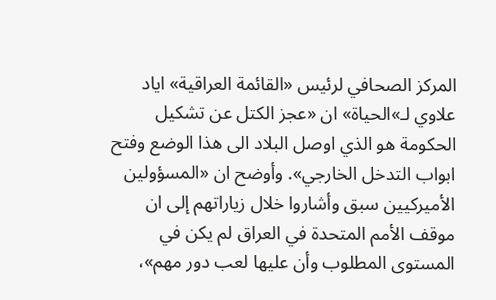المركز الصحافي لرئيس «القائمة العراقية» اياد علاوي لـ»الحياة» ان «عجز الكتل عن تشكيل الحكومة هو الذي اوصل البلاد الى هذا الوضع وفتح ابواب التدخل الخارجي». وأوضح ان «المسؤولين الأميركيين سبق وأشاروا خلال زياراتهم إلى ان موقف الأمم المتحدة في العراق لم يكن في المستوى المطلوب وأن عليها لعب دور مهم»،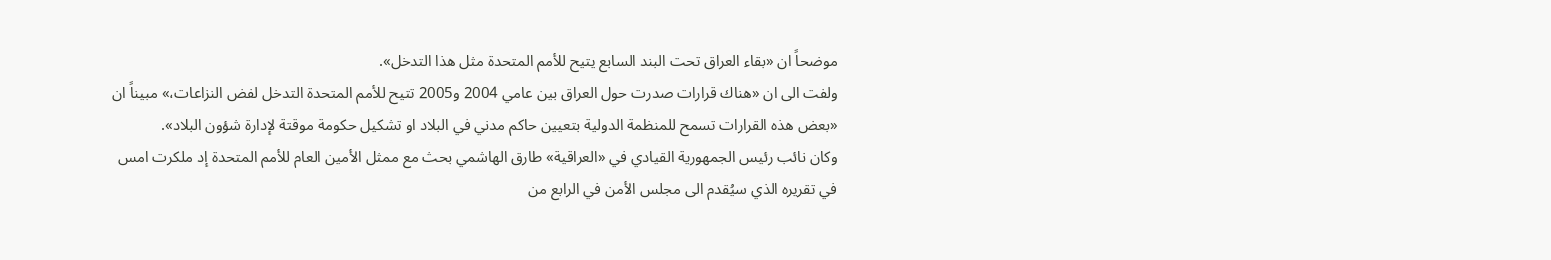موضحاً ان «بقاء العراق تحت البند السابع يتيح للأمم المتحدة مثل هذا التدخل».
ولفت الى ان «هناك قرارات صدرت حول العراق بين عامي 2004 و2005 تتيح للأمم المتحدة التدخل لفض النزاعات،» مبيناً ان «بعض هذه القرارات تسمح للمنظمة الدولية بتعيين حاكم مدني في البلاد او تشكيل حكومة موقتة لإدارة شؤون البلاد».
وكان نائب رئيس الجمهورية القيادي في «العراقية» طارق الهاشمي بحث مع ممثل الأمين العام للأمم المتحدة إد ملكرت امس في تقريره الذي سيُقدم الى مجلس الأمن في الرابع من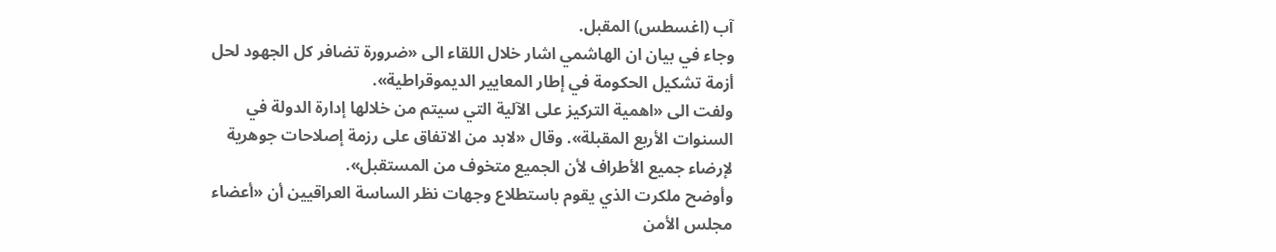آب (اغسطس) المقبل.
وجاء في بيان ان الهاشمي اشار خلال اللقاء الى «ضرورة تضافر كل الجهود لحل أزمة تشكيل الحكومة في إطار المعايير الديموقراطية».
ولفت الى «اهمية التركيز على الآلية التي سيتم من خلالها إدارة الدولة في السنوات الأربع المقبلة». وقال «لابد من الاتفاق على رزمة إصلاحات جوهرية لإرضاء جميع الأطراف لأن الجميع متخوف من المستقبل».
وأوضح ملكرت الذي يقوم باستطلاع وجهات نظر الساسة العراقيين أن «أعضاء مجلس الأمن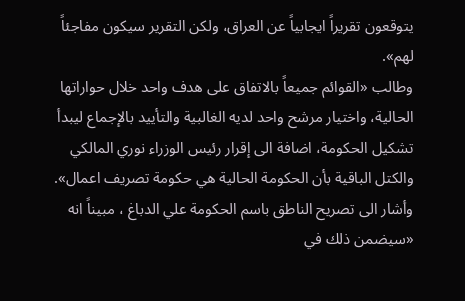يتوقعون تقريراً ايجابياً عن العراق، ولكن التقرير سيكون مفاجئاً لهم».
وطالب «القوائم جميعاً بالاتفاق على هدف واحد خلال حواراتها الحالية، واختيار مرشح واحد لديه الغالبية والتأييد بالإجماع ليبدأ تشكيل الحكومة، اضافة الى إقرار رئيس الوزراء نوري المالكي والكتل الباقية بأن الحكومة الحالية هي حكومة تصريف اعمال».
وأشار الى تصريح الناطق باسم الحكومة علي الدباغ ، مبيناً انه «سيضمن ذلك في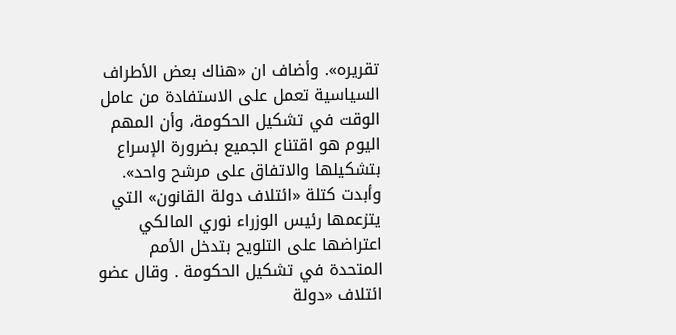تقريره». وأضاف ان «هناك بعض الأطراف السياسية تعمل على الاستفادة من عامل الوقت في تشكيل الحكومة، وأن المهم اليوم هو اقتناع الجميع بضرورة الإسراع بتشكيلها والاتفاق على مرشح واحد».
وأبدت كتلة «ائتلاف دولة القانون» التي يتزعمها رئيس الوزراء نوري المالكي اعتراضها على التلويح بتدخل الأمم المتحدة في تشكيل الحكومة . وقال عضو ائتلاف «دولة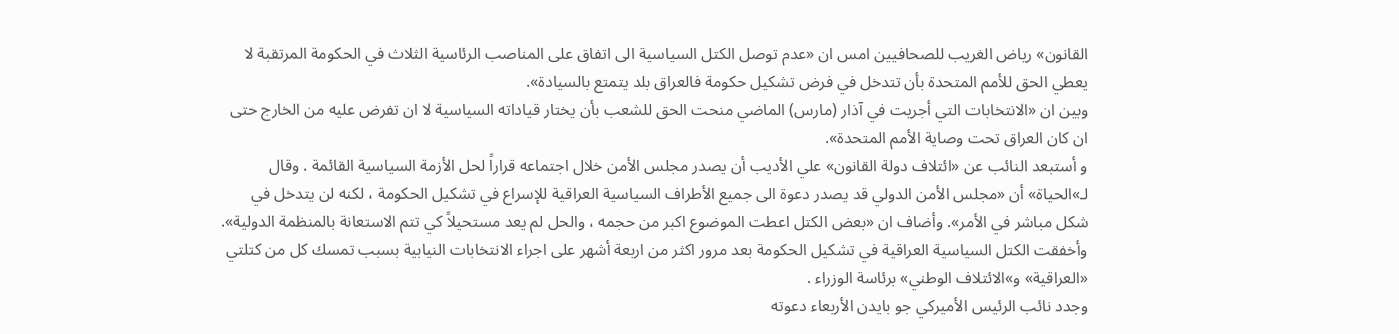القانون» رياض الغريب للصحافيين امس ان «عدم توصل الكتل السياسية الى اتفاق على المناصب الرئاسية الثلاث في الحكومة المرتقبة لا يعطي الحق للأمم المتحدة بأن تتدخل في فرض تشكيل حكومة فالعراق بلد يتمتع بالسيادة».
وبين ان «الانتخابات التي أجريت في آذار (مارس) الماضي منحت الحق للشعب بأن يختار قياداته السياسية لا ان تفرض عليه من الخارج حتى ان كان العراق تحت وصاية الأمم المتحدة».
و أستبعد النائب عن «ائتلاف دولة القانون» علي الأديب أن يصدر مجلس الأمن خلال اجتماعه قراراً لحل الأزمة السياسية القائمة . وقال لـ»الحياة» أن «مجلس الأمن الدولي قد يصدر دعوة الى جميع الأطراف السياسية العراقية للإسراع في تشكيل الحكومة ، لكنه لن يتدخل في شكل مباشر في الأمر». وأضاف ان «بعض الكتل اعطت الموضوع اكبر من حجمه ، والحل لم يعد مستحيلاً كي تتم الاستعانة بالمنظمة الدولية». وأخفقت الكتل السياسية العراقية في تشكيل الحكومة بعد مرور اكثر من اربعة أشهر على اجراء الانتخابات النيابية بسبب تمسك كل من كتلتي «العراقية» و»الائتلاف الوطني» برئاسة الوزراء .
وجدد نائب الرئيس الأميركي جو بايدن الأربعاء دعوته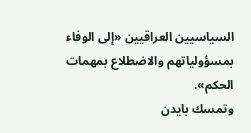السياسيين العراقيين «إلى الوفاء بمسؤولياتهم والاضطلاع بمهمات الحكم».
وتمسك بايدن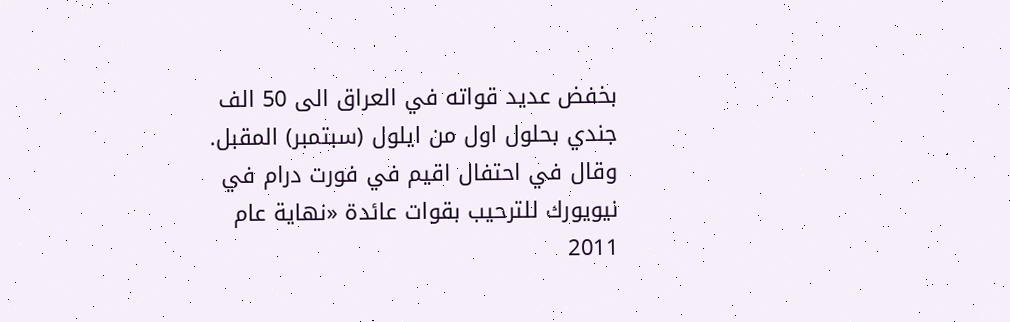بخفض عديد قواته في العراق الى 50 الف جندي بحلول اول من ايلول (سبتمبر) المقبل. وقال في احتفال اقيم في فورت درام في نيويورك للترحيب بقوات عائدة «نهاية عام 2011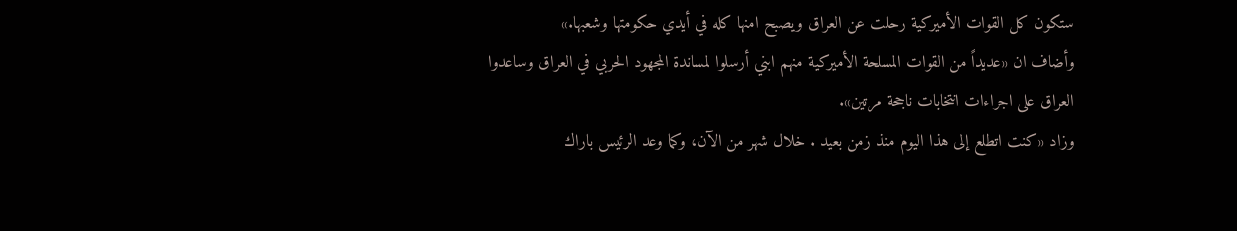ستكون كل القوات الأميركية رحلت عن العراق ويصبح امنها كله في أيدي حكومتها وشعبها.»
وأضاف ان «عديداً من القوات المسلحة الأميركية منهم ابني أرسلوا لمساندة المجهود الحربي في العراق وساعدوا العراق على اجراءات انتخابات ناجحة مرتين».
وزاد «كنت اتطلع إلى هذا اليوم منذ زمن بعيد . خلال شهر من الآن، وكما وعد الرئيس باراك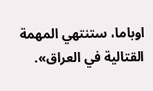اوباما، ستنتهي المهمة القتالية في العراق».